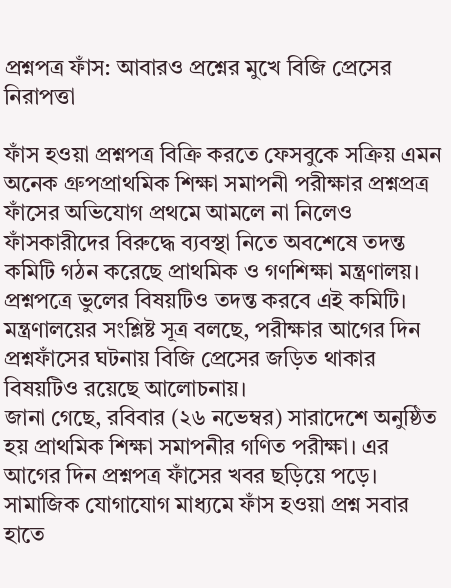প্রশ্নপত্র ফাঁস: আবারও প্রশ্নের মুখে বিজি প্রেসের নিরাপত্তা

ফাঁস হওয়া প্রশ্নপত্র বিক্রি করতে ফেসবুকে সক্রিয় এমন অনেক গ্রুপপ্রাথমিক শিক্ষা সমাপনী পরীক্ষার প্রশ্নপ্রত্র ফাঁসের অভিযোগ প্রথমে আমলে না নিলেও ফাঁসকারীদের বিরুদ্ধে ব্যবস্থা নিতে অবশেষে তদন্ত কমিটি গঠন করেছে প্রাথমিক ও গণশিক্ষা মন্ত্রণালয়। প্রশ্নপত্রে ভুলের বিষয়টিও তদন্ত করবে এই কমিটি। মন্ত্রণালয়ের সংশ্লিষ্ট সূত্র বলছে, পরীক্ষার আগের দিন প্রশ্নফাঁসের ঘটনায় বিজি প্রেসের জড়িত থাকার বিষয়টিও রয়েছে আলোচনায়।
জানা গেছে, রবিবার (২৬ নভেম্বর) সারাদেশে অনুষ্ঠিত হয় প্রাথমিক শিক্ষা সমাপনীর গণিত পরীক্ষা। এর আগের দিন প্রশ্নপত্র ফাঁসের খবর ছড়িয়ে পড়ে। সামাজিক যোগাযোগ মাধ্যমে ফাঁস হওয়া প্রশ্ন সবার হাতে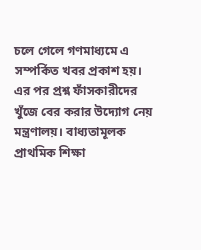চলে গেলে গণমাধ্যমে এ সম্পর্কিত খবর প্রকাশ হয়। এর পর প্রশ্ন ফাঁসকারীদের খুঁজে বের করার উদ্যোগ নেয় মন্ত্রণালয়। বাধ্যতামূলক প্রাথমিক শিক্ষা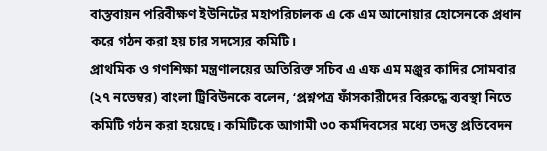বাস্তবায়ন পরিবীক্ষণ ইউনিটের মহাপরিচালক এ কে এম আনোয়ার হোসেনকে প্রধান করে গঠন করা হয় চার সদস্যের কমিটি।
প্রাথমিক ও গণশিক্ষা মন্ত্রণালয়ের অতিরিক্ত সচিব এ এফ এম মঞ্জুর কাদির সোমবার (২৭ নভেম্বর) বাংলা ট্রিবিউনকে বলেন, ‘প্রশ্নপত্র ফাঁসকারীদের বিরুদ্ধে ব্যবস্থা নিতে কমিটি গঠন করা হয়েছে। কমিটিকে আগামী ৩০ কর্মদিবসের মধ্যে তদন্ত প্রতিবেদন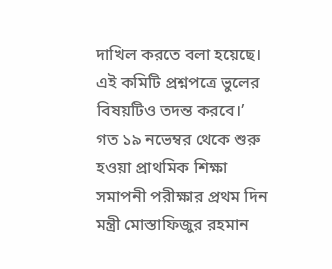দাখিল করতে বলা হয়েছে। এই কমিটি প্রশ্নপত্রে ভুলের বিষয়টিও তদন্ত করবে।’
গত ১৯ নভেম্বর থেকে শুরু হওয়া প্রাথমিক শিক্ষা সমাপনী পরীক্ষার প্রথম দিন মন্ত্রী মোস্তাফিজুর রহমান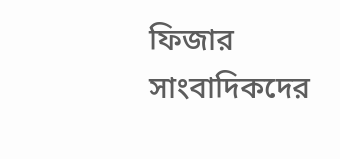ফিজার সাংবাদিকদের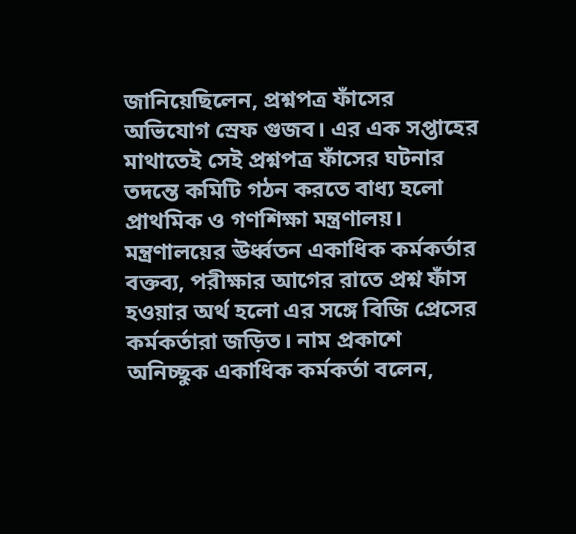জানিয়েছিলেন, প্রশ্নপত্র ফাঁসের অভিযোগ স্রেফ গুজব। এর এক সপ্তাহের মাথাতেই সেই প্রশ্নপত্র ফাঁসের ঘটনার তদন্তে কমিটি গঠন করতে বাধ্য হলো প্রাথমিক ও গণশিক্ষা মন্ত্রণালয়।
মন্ত্রণালয়ের ঊর্ধ্বতন একাধিক কর্মকর্তার বক্তব্য, পরীক্ষার আগের রাতে প্রশ্ন ফাঁস হওয়ার অর্থ হলো এর সঙ্গে বিজি প্রেসের কর্মকর্তারা জড়িত। নাম প্রকাশে অনিচ্ছুক একাধিক কর্মকর্তা বলেন,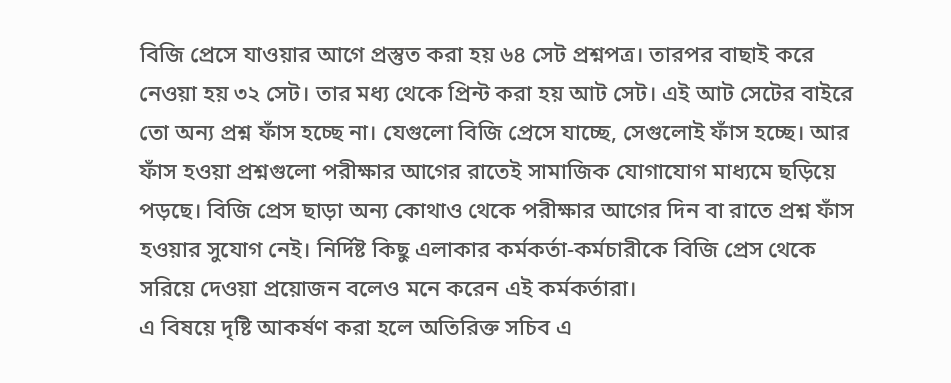বিজি প্রেসে যাওয়ার আগে প্রস্তুত করা হয় ৬৪ সেট প্রশ্নপত্র। তারপর বাছাই করে নেওয়া হয় ৩২ সেট। তার মধ্য থেকে প্রিন্ট করা হয় আট সেট। এই আট সেটের বাইরে তো অন্য প্রশ্ন ফাঁস হচ্ছে না। যেগুলো বিজি প্রেসে যাচ্ছে, সেগুলোই ফাঁস হচ্ছে। আর ফাঁস হওয়া প্রশ্নগুলো পরীক্ষার আগের রাতেই সামাজিক যোগাযোগ মাধ্যমে ছড়িয়ে পড়ছে। বিজি প্রেস ছাড়া অন্য কোথাও থেকে পরীক্ষার আগের দিন বা রাতে প্রশ্ন ফাঁস হওয়ার সুযোগ নেই। নির্দিষ্ট কিছু এলাকার কর্মকর্তা-কর্মচারীকে বিজি প্রেস থেকে সরিয়ে দেওয়া প্রয়োজন বলেও মনে করেন এই কর্মকর্তারা।
এ বিষয়ে দৃষ্টি আকর্ষণ করা হলে অতিরিক্ত সচিব এ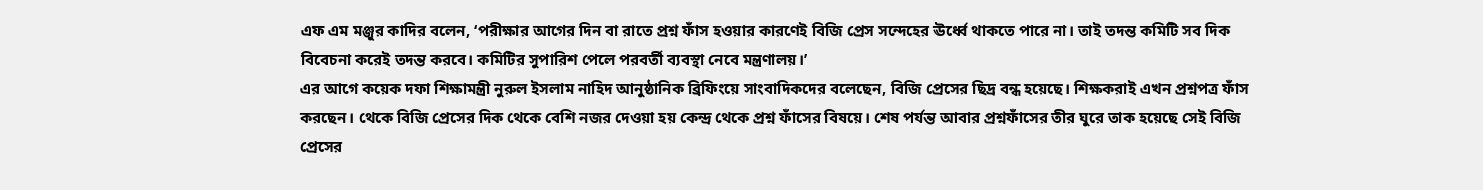এফ এম মঞ্জুর কাদির বলেন, ‘পরীক্ষার আগের দিন বা রাতে প্রশ্ন ফাঁস হওয়ার কারণেই বিজি প্রেস সন্দেহের ঊর্ধ্বে থাকতে পারে না। তাই তদন্ত কমিটি সব দিক বিবেচনা করেই তদন্ত করবে। কমিটির সুপারিশ পেলে পরবর্তী ব্যবস্থা নেবে মন্ত্রণালয়।’
এর আগে কয়েক দফা শিক্ষামন্ত্রী নুরুল ইসলাম নাহিদ আনুষ্ঠানিক ব্রিফিংয়ে সাংবাদিকদের বলেছেন, বিজি প্রেসের ছিদ্র বন্ধ হয়েছে। শিক্ষকরাই এখন প্রশ্নপত্র ফাঁস করছেন। থেকে বিজি প্রেসের দিক থেকে বেশি নজর দেওয়া হয় কেন্দ্র থেকে প্রশ্ন ফাঁসের বিষয়ে। শেষ পর্যন্ত আবার প্রশ্নফাঁসের তীর ঘুরে তাক হয়েছে সেই বিজি প্রেসের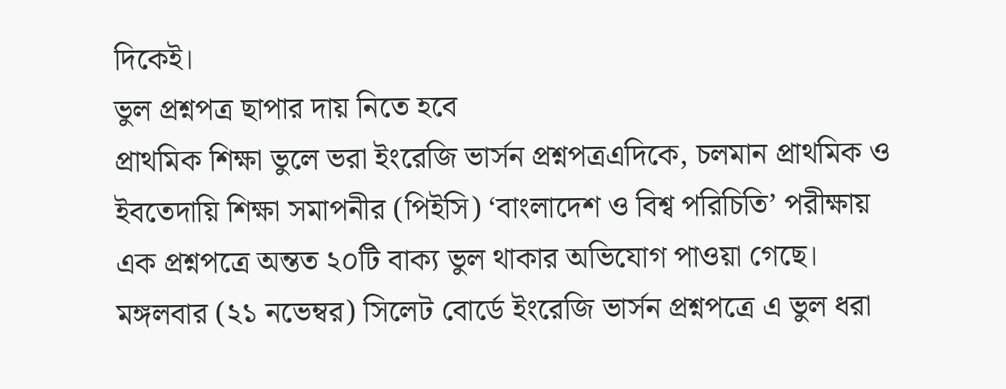দিকেই।
ভুল প্রশ্নপত্র ছাপার দায় নিতে হবে
প্রাথমিক শিক্ষা ভুলে ভরা ইংরেজি ভার্সন প্রশ্নপত্রএদিকে, চলমান প্রাথমিক ও ইবতেদায়ি শিক্ষা সমাপনীর (পিইসি) ‘বাংলাদেশ ও বিশ্ব পরিচিতি’ পরীক্ষায় এক প্রশ্নপত্রে অন্তত ২০টি বাক্য ভুল থাকার অভিযোগ পাওয়া গেছে। মঙ্গলবার (২১ নভেম্বর) সিলেট বোর্ডে ইংরেজি ভার্সন প্রশ্নপত্রে এ ভুল ধরা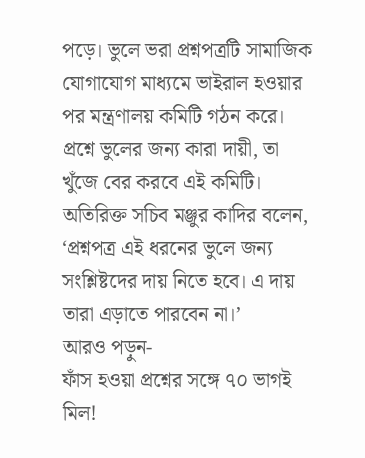পড়ে। ভুলে ভরা প্রশ্নপত্রটি সামাজিক যোগাযোগ মাধ্যমে ভাইরাল হওয়ার পর মন্ত্রণালয় কমিটি গঠন করে। প্রশ্নে ভুলের জন্য কারা দায়ী, তা খুঁজে বের করবে এই কমিটি।
অতিরিক্ত সচিব মঞ্জুর কাদির বলেন, ‘প্রশ্নপত্র এই ধরনের ভুলে জন্য সংশ্লিষ্টদের দায় নিতে হবে। এ দায় তারা এড়াতে পারবেন না।’
আরও পড়ুন-
ফাঁস হওয়া প্রশ্নের সঙ্গে ৭০ ভাগই মিল!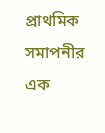প্রাথমিক সমাপনীর এক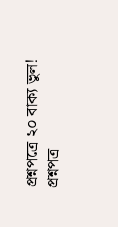প্রশ্নপত্রে ২০ বাক্য ভুল!
প্রশ্নপত্র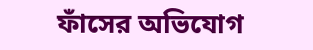ফাঁসের অভিযোগ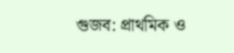গুজব: প্রাথমিক ও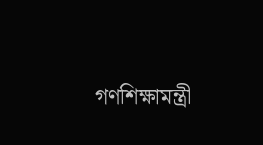গণশিক্ষামন্ত্রী